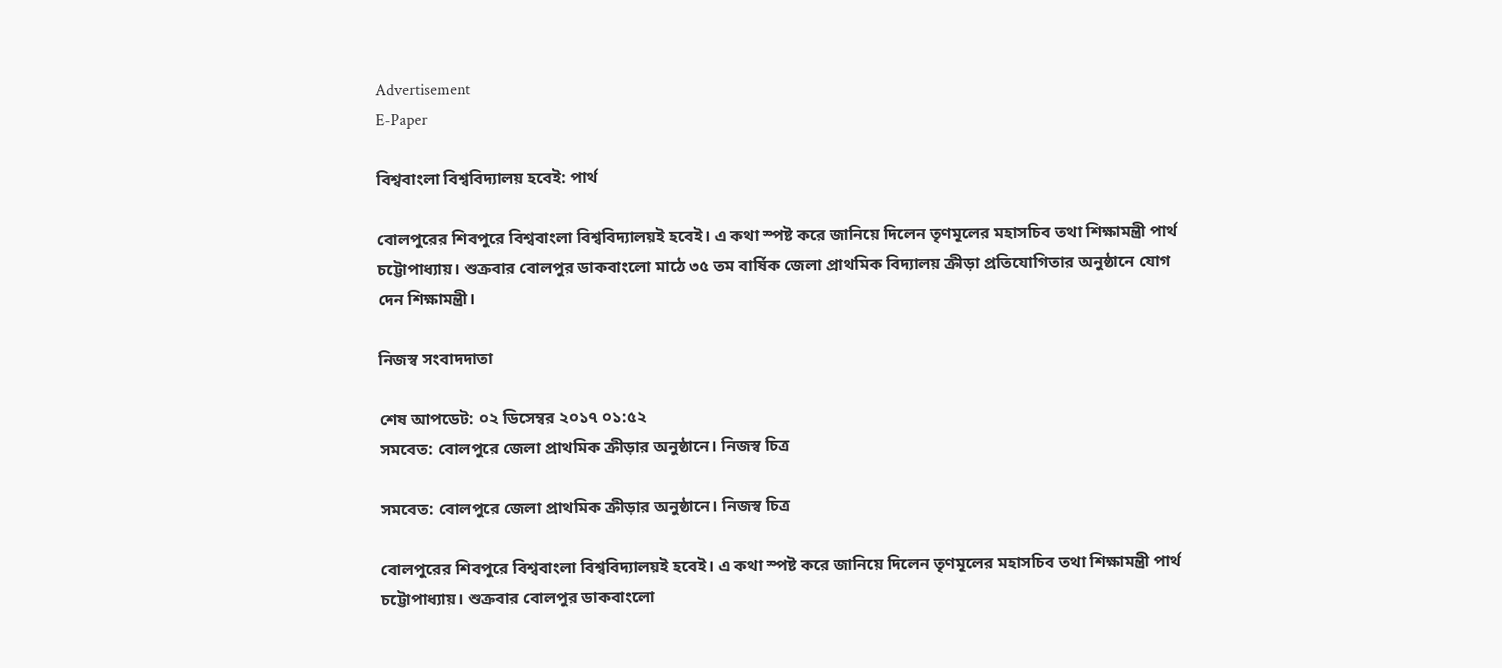Advertisement
E-Paper

বিশ্ববাংলা বিশ্ববিদ্যালয় হবেই: পার্থ

বোলপুরের শিবপুরে বিশ্ববাংলা বিশ্ববিদ্যালয়ই হবেই। এ কথা স্পষ্ট করে জানিয়ে দিলেন তৃণমূলের মহাসচিব তথা শিক্ষামন্ত্রী পার্থ চট্টোপাধ্যায়। শুক্রবার বোলপুর ডাকবাংলো মাঠে ৩৫ তম বার্ষিক জেলা প্রাথমিক বিদ্যালয় ক্রীড়া প্রতিযোগিতার অনুষ্ঠানে যোগ দেন শিক্ষামন্ত্রী।

নিজস্ব সংবাদদাতা

শেষ আপডেট: ০২ ডিসেম্বর ২০১৭ ০১:৫২
সমবেত: বোলপুরে জেলা প্রাথমিক ক্রীড়ার অনুষ্ঠানে। নিজস্ব চিত্র

সমবেত: বোলপুরে জেলা প্রাথমিক ক্রীড়ার অনুষ্ঠানে। নিজস্ব চিত্র

বোলপুরের শিবপুরে বিশ্ববাংলা বিশ্ববিদ্যালয়ই হবেই। এ কথা স্পষ্ট করে জানিয়ে দিলেন তৃণমূলের মহাসচিব তথা শিক্ষামন্ত্রী পার্থ চট্টোপাধ্যায়। শুক্রবার বোলপুর ডাকবাংলো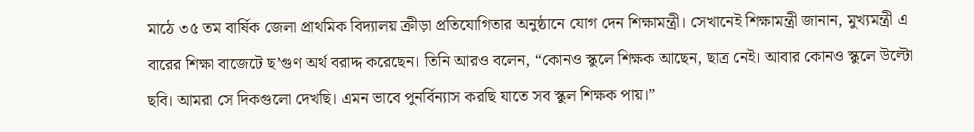মাঠে ৩৫ তম বার্ষিক জেলা প্রাথমিক বিদ্যালয় ক্রীড়া প্রতিযোগিতার অনুষ্ঠানে যোগ দেন শিক্ষামন্ত্রী। সেখানেই শিক্ষামন্ত্রী জানান, মুখ্যমন্ত্রী এ বারের শিক্ষা বাজেটে ছ’গুণ অর্থ বরাদ্দ করেছেন। তিনি আরও বলেন, “কোনও স্কুলে শিক্ষক আছেন, ছাত্র নেই। আবার কোনও স্কুলে উল্টো ছবি। আমরা সে দিকগুলো দেখছি। এমন ভাবে পুনর্বিন্যাস করছি যাতে সব স্কুল শিক্ষক পায়।”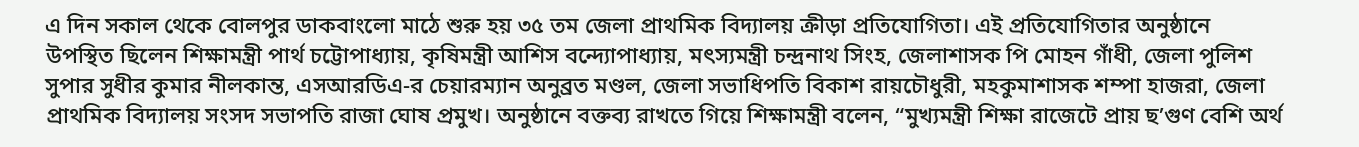এ দিন সকাল থেকে বোলপুর ডাকবাংলো মাঠে শুরু হয় ৩৫ তম জেলা প্রাথমিক বিদ্যালয় ক্রীড়া প্রতিযোগিতা। এই প্রতিযোগিতার অনুষ্ঠানে উপস্থিত ছিলেন শিক্ষামন্ত্রী পার্থ চট্টোপাধ্যায়, কৃষিমন্ত্রী আশিস বন্দ্যোপাধ্যায়, মৎস্যমন্ত্রী চন্দ্রনাথ সিংহ, জেলাশাসক পি মোহন গাঁধী, জেলা পুলিশ সুপার সুধীর কুমার নীলকান্ত, এসআরডিএ-র চেয়ারম্যান অনুব্রত মণ্ডল, জেলা সভাধিপতি বিকাশ রায়চৌধুরী, মহকুমাশাসক শম্পা হাজরা, জেলা প্রাথমিক বিদ্যালয় সংসদ সভাপতি রাজা ঘোষ প্রমুখ। অনুষ্ঠানে বক্তব্য রাখতে গিয়ে শিক্ষামন্ত্রী বলেন, “মুখ্যমন্ত্রী শিক্ষা রাজেটে প্রায় ছ’গুণ বেশি অর্থ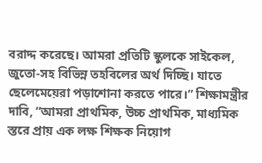বরাদ্দ করেছে। আমরা প্রতিটি স্কুলকে সাইকেল, জুতো-সহ বিভিন্ন তহবিলের অর্থ দিচ্ছি। যাতে ছেলেমেয়েরা পড়াশোনা করতে পারে।” শিক্ষামন্ত্রীর দাবি, “আমরা প্রাথমিক, উচ্চ প্রাথমিক, মাধ্যমিক স্তরে প্রায় এক লক্ষ শিক্ষক নিয়োগ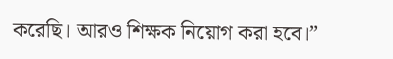করেছি। আরও শিক্ষক নিয়োগ করা হবে।”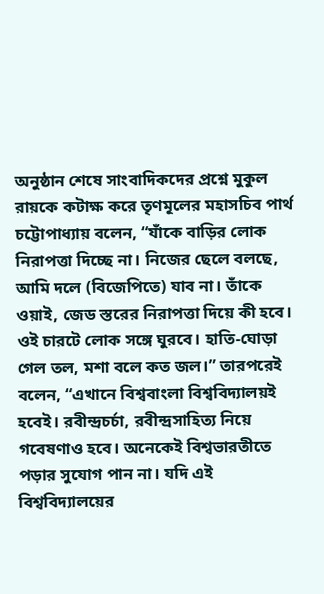অনুষ্ঠান শেষে সাংবাদিকদের প্রশ্নে মুকুল রায়কে কটাক্ষ করে তৃণমূলের মহাসচিব পার্থ চট্টোপাধ্যায় বলেন, “যাঁকে বাড়ির লোক নিরাপত্তা দিচ্ছে না। নিজের ছেলে বলছে, আমি দলে (বিজেপিতে) যাব না। তাঁকে ওয়াই, জেড স্তরের নিরাপত্তা দিয়ে কী হবে। ওই চারটে লোক সঙ্গে ঘুরবে। হাতি-ঘোড়া গেল তল, মশা বলে কত জল।” তারপরেই বলেন, “এখানে বিশ্ববাংলা বিশ্ববিদ্যালয়ই হবেই। রবীন্দ্রচর্চা, রবীন্দ্রসাহিত্য নিয়ে গবেষণাও হবে। অনেকেই বিশ্বভারতীতে পড়ার সুযোগ পান না। যদি এই বিশ্ববিদ্যালয়ের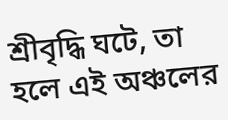শ্রীবৃদ্ধি ঘটে, তা হলে এই অঞ্চলের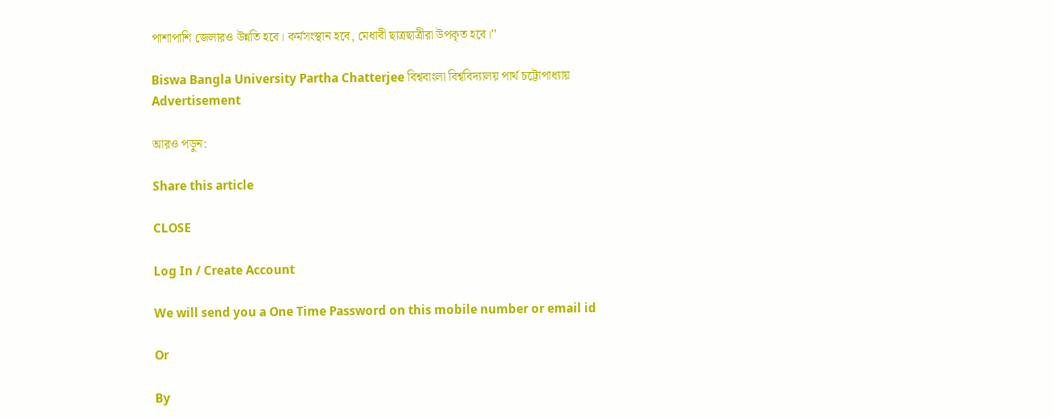পাশাপাশি জেলারও উন্নতি হবে। কর্মসংস্থান হবে, মেধাবী ছাত্রছাত্রীরা উপকৃত হবে।’’

Biswa Bangla University Partha Chatterjee বিশ্ববাংলা বিশ্ববিদ্যালয় পার্থ চট্টোপাধ্যায়
Advertisement

আরও পড়ুন:

Share this article

CLOSE

Log In / Create Account

We will send you a One Time Password on this mobile number or email id

Or

By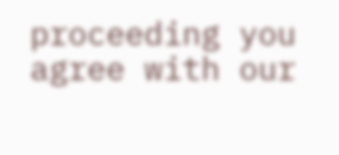proceeding you agree with our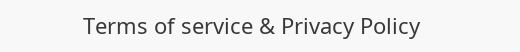Terms of service & Privacy Policy